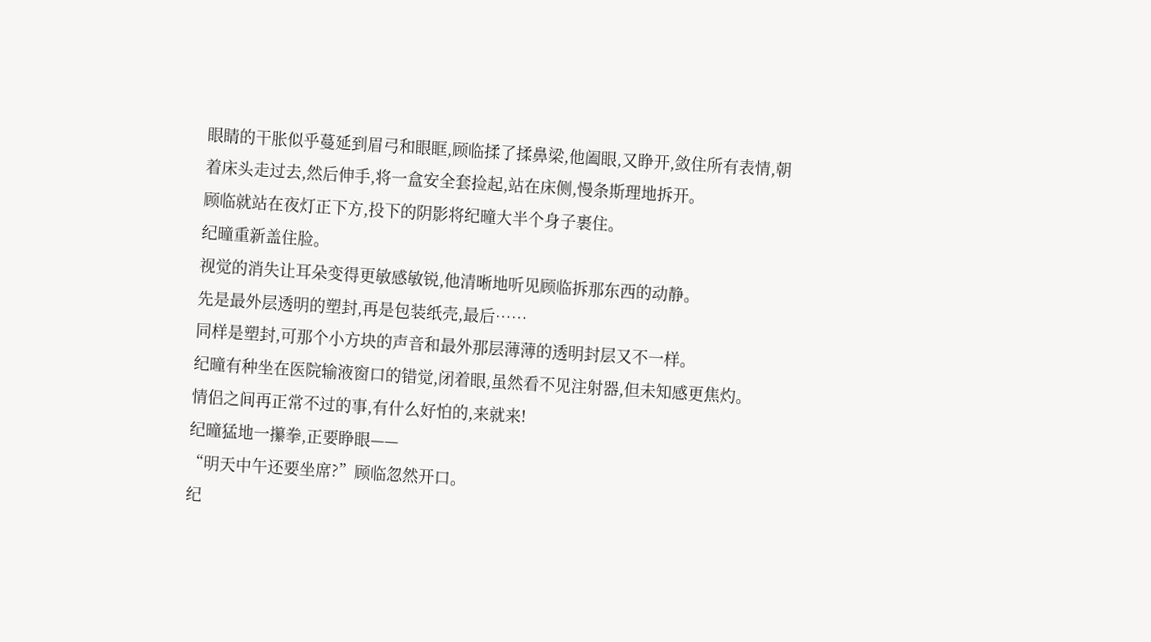眼睛的干胀似乎蔓延到眉弓和眼眶,顾临揉了揉鼻梁,他阖眼,又睁开,敛住所有表情,朝着床头走过去,然后伸手,将一盒安全套捡起,站在床侧,慢条斯理地拆开。
顾临就站在夜灯正下方,投下的阴影将纪曈大半个身子裹住。
纪曈重新盖住脸。
视觉的消失让耳朵变得更敏感敏锐,他清晰地听见顾临拆那东西的动静。
先是最外层透明的塑封,再是包装纸壳,最后……
同样是塑封,可那个小方块的声音和最外那层薄薄的透明封层又不一样。
纪曈有种坐在医院输液窗口的错觉,闭着眼,虽然看不见注射器,但未知感更焦灼。
情侣之间再正常不过的事,有什么好怕的,来就来!
纪曈猛地一攥拳,正要睁眼——
“明天中午还要坐席?”顾临忽然开口。
纪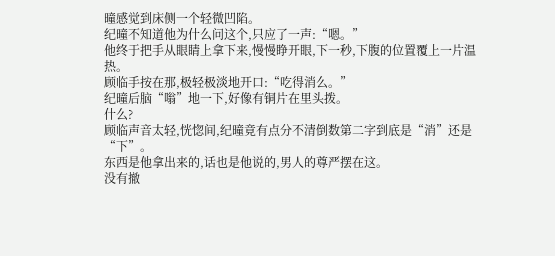曈感觉到床侧一个轻微凹陷。
纪曈不知道他为什么问这个,只应了一声:“嗯。”
他终于把手从眼睛上拿下来,慢慢睁开眼,下一秒,下腹的位置覆上一片温热。
顾临手按在那,极轻极淡地开口:“吃得消么。”
纪曈后脑“嗡”地一下,好像有铜片在里头拨。
什么?
顾临声音太轻,恍惚间,纪曈竟有点分不清倒数第二字到底是“消”还是“下”。
东西是他拿出来的,话也是他说的,男人的尊严摆在这。
没有撤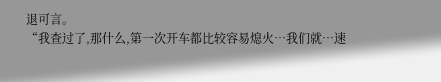退可言。
“我查过了,那什么,第一次开车都比较容易熄火…我们就…速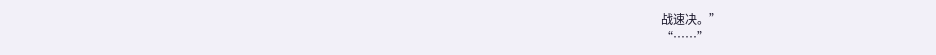战速决。”
“……”